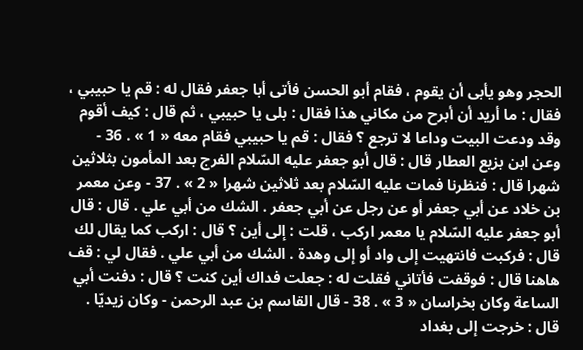الحجر وهو يأبى أن يقوم ، فقام أبو الحسن فأتى أبا جعفر فقال له : قم يا حبيبي ، فقال : ما أريد أن أبرح من مكاني هذا فقال : بلى يا حبيبي ، ثم قال : كيف أقوم وقد ودعت البيت وداعا لا ترجع ؟ فقال : قم يا حبيبي فقام معه « 1 » . 36 - وعن ابن بزيع العطار قال : قال أبو جعفر عليه السّلام الفرج بعد المأمون بثلاثين شهرا قال : فنظرنا فمات عليه السّلام بعد ثلاثين شهرا « 2 » . 37 - وعن معمر بن خلاد عن أبي جعفر أو عن رجل عن أبي جعفر . الشك من أبي علي . قال : قال أبو جعفر عليه السّلام يا معمر اركب ، قلت : إلى أين ؟ قال : اركب كما يقال لك قال : فركبت فانتهيت إلى واد أو إلى وهدة . الشك من أبي علي . فقال لي : قف هاهنا قال : فوقفت فأتاني فقلت له : جعلت فداك أين كنت ؟ قال : دفنت أبي الساعة وكان بخراسان « 3 » . 38 - قال القاسم بن عبد الرحمن - وكان زيديّا . قال : خرجت إلى بغداد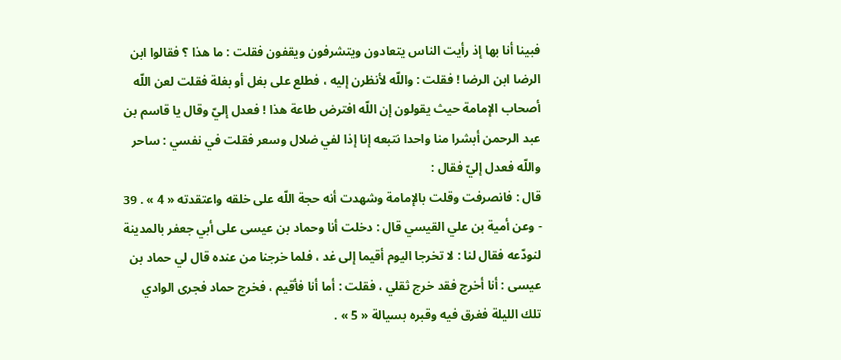فبينا أنا بها إذ رأيت الناس يتعادون ويتشرفون ويقفون فقلت : ما هذا ؟ فقالوا ابن الرضا ابن الرضا ! فقلت : واللّه لأنظرن إليه ، فطلع على بغل أو بغلة فقلت لعن اللّه أصحاب الإمامة حيث يقولون إن اللّه افترض طاعة هذا ! فعدل إليّ وقال يا قاسم بن عبد الرحمن أبشرا منا واحدا نتبعه إنا إذا لفي ضلال وسعر فقلت في نفسي : ساحر واللّه فعدل إليّ فقال :
قال : فانصرفت وقلت بالإمامة وشهدت أنه حجة اللّه على خلقه واعتقدته « 4 » . 39 - وعن أمية بن علي القيسي قال : دخلت أنا وحماد بن عيسى على أبي جعفر بالمدينة لنودّعه فقال لنا : لا تخرجا اليوم أقيما إلى غد ، فلما خرجنا من عنده قال لي حماد بن عيسى : أنا أخرج فقد خرج ثقلي ، فقلت : أما أنا فأقيم ، فخرج حماد فجرى الوادي تلك الليلة فغرق فيه وقبره بسيالة « 5 » .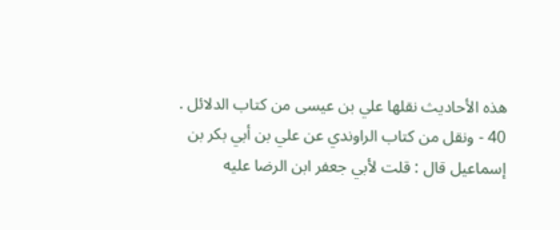هذه الأحاديث نقلها علي بن عيسى من كتاب الدلائل . 40 - ونقل من كتاب الراوندي عن علي بن أبي بكر بن إسماعيل قال : قلت لأبي جعفر ابن الرضا عليه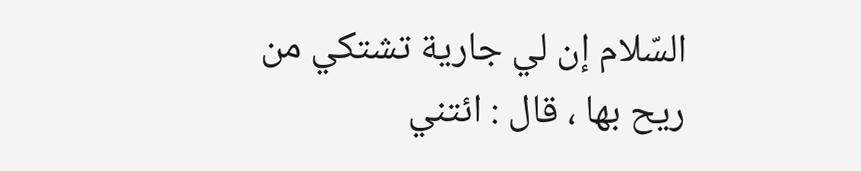السّلام إن لي جارية تشتكي من ريح بها ، قال : ائتني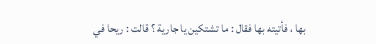بها ، فأتيته بها فقال : ما تشتكين يا جارية ؟ قالت : ريحا في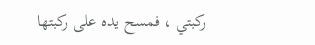ركبتي ، فمسح يده على ركبتها